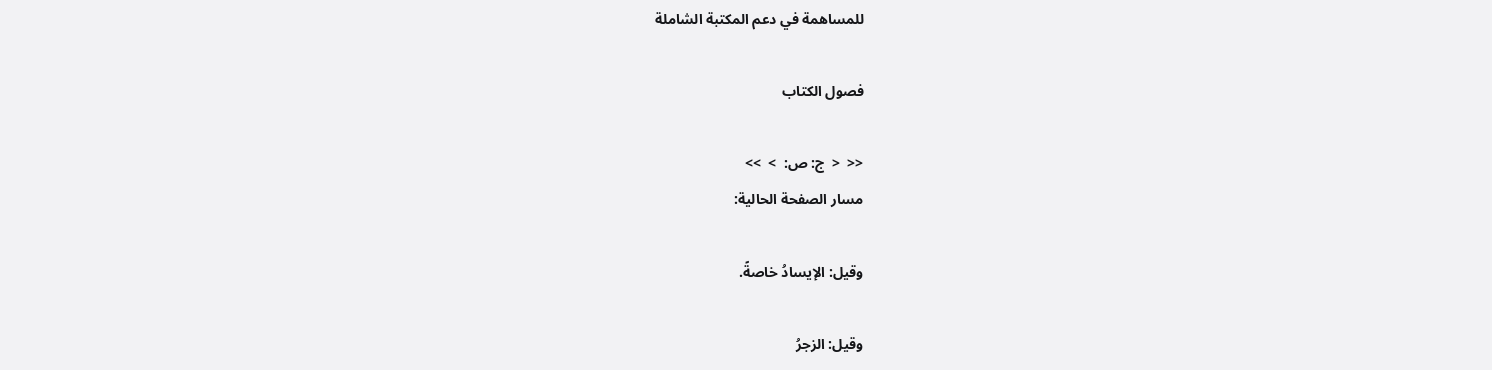للمساهمة في دعم المكتبة الشاملة

فصول الكتاب

<<  <  ج: ص:  >  >>
مسار الصفحة الحالية:

وقيل: الإيسادُ خاصةً.

وقيل: الزجرُ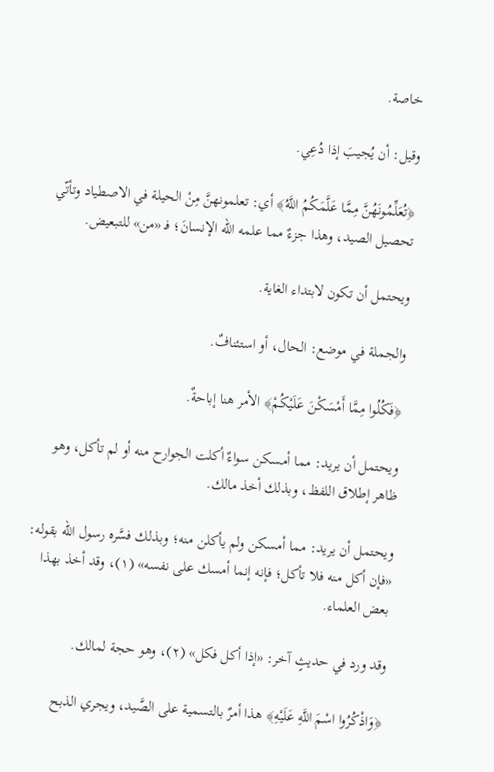خاصة.

وقيل: أن يُجيبَ إذا دُعِي.

﴿تُعَلِّمُونَهُنَّ مِمَّا عَلَّمَكُمُ اللَّهُ﴾ أي: تعلمونهنَّ مِنْ الحيلة في الاصطياد وتأتّي تحصيل الصيد، وهذا جزءٌ مما علمه الله الإنسانَ؛ فـ «من» للتبعيض.

ويحتمل أن تكون لابتداء الغاية.

والجملة في موضع: الحال، أو استئنافٌ.

﴿فَكُلُوا مِمَّا أَمْسَكْنَ عَلَيْكُمْ﴾ الأمر هنا إباحةٌ.

ويحتمل أن يريد: مما أمسكن سواءٌ أكلت الجوارح منه أو لم تأكل، وهو ظاهر إطلاق اللفظ، وبذلك أخذ مالك.

ويحتمل أن يريد: مما أمسكن ولم يأكلن منه؛ وبذلك فسَّره رسول الله بقوله: «فإن أكل منه فلا تأكل؛ فإنه إنما أمسك على نفسه» (١)، وقد أخذ بهذا بعض العلماء.

وقد ورد في حديثٍ آخر: «إذا أكل فكل» (٢)، وهو حجة لمالك.

﴿وَاذْكُرُوا اسْمَ اللَّهِ عَلَيْهِ﴾ هذا أمرٌ بالتسمية على الصَّيد، ويجري الذبح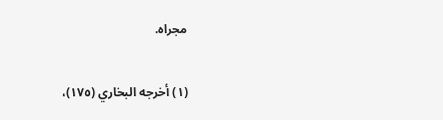مجراه.


(١) أخرجه البخاري (١٧٥)،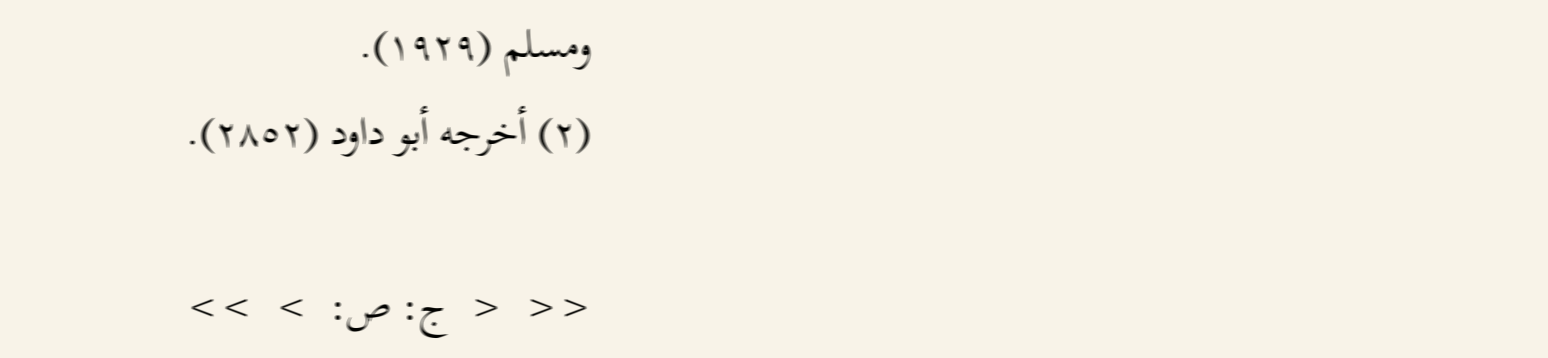ومسلم (١٩٢٩).
(٢) أخرجه أبو داود (٢٨٥٢).

<<  <  ج: ص:  >  >>